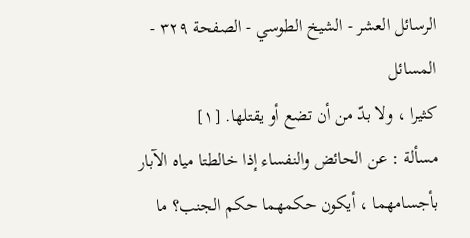الرسائل العشر - الشيخ الطوسي - الصفحة ٣٢٩ - المسائل
كثيرا ، ولا بدّ من أن تضع أو يقتلها. [١]
مسألة : عن الحائض والنفساء إذا خالطتا مياه الآبار بأجسامهما ، أيكون حكمهما حكم الجنب؟ ما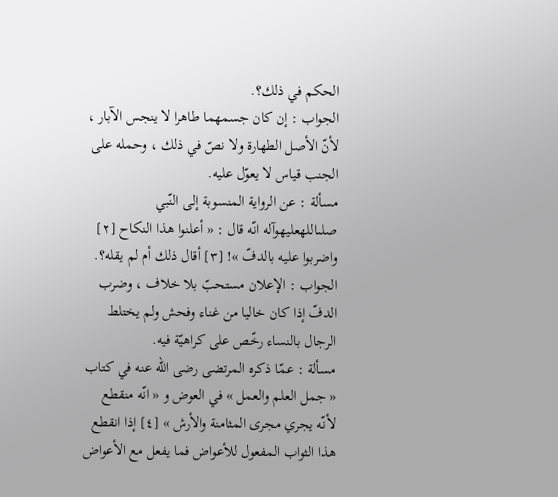الحكم في ذلك؟.
الجواب : إن كان جسمهما طاهرا لا ينجس الآبار ، لأنّ الأصل الطهارة ولا نصّ في ذلك ، وحمله على الجنب قياس لا يعوّل عليه.
مسألة : عن الرواية المنسوبة إلى النّبي صلىاللهعليهوآله انّه قال : « أعلنوا هذا النكاح [٢] واضربوا عليه بالدفّ »! [٣] أقال ذلك أم لم يقله؟.
الجواب : الإعلان مستحبّ بلا خلاف ، وضرب الدفّ إذا كان خاليا من غناء وفحش ولم يختلط الرجال بالنساء رخّص على كراهيّة فيه.
مسألة : عمّا ذكره المرتضى رضى الله عنه في كتاب « جمل العلم والعمل » في العوض و « انّه منقطع لأنّه يجري مجرى المثامنة والأرش » [٤] إذا انقطع هذا الثواب المفعول للأعواض فما يفعل مع الأعواض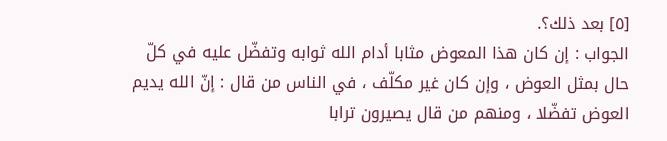[٥] بعد ذلك؟.
الجواب : إن كان هذا المعوض مثابا أدام الله ثوابه وتفضّل عليه في كلّ حال بمثل العوض ، وإن كان غير مكلّف ، في الناس من قال : إنّ الله يديم العوض تفضّلا ، ومنهم من قال يصيرون ترابا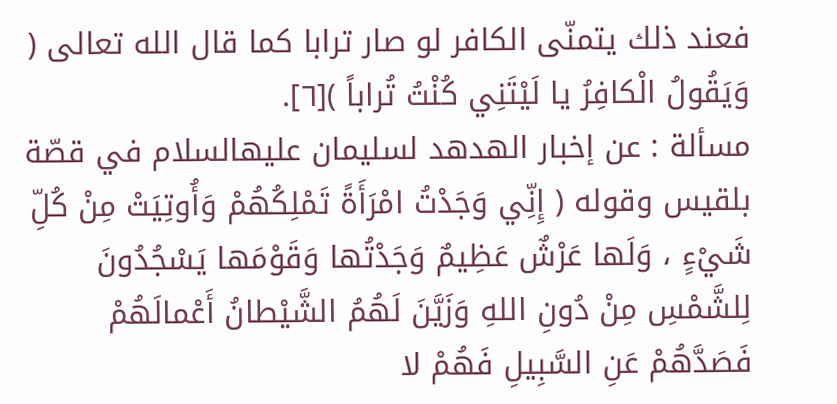فعند ذلك يتمنّى الكافر لو صار ترابا كما قال الله تعالى ( وَيَقُولُ الْكافِرُ يا لَيْتَنِي كُنْتُ تُراباً )[٦].
مسألة : عن إخبار الهدهد لسليمان عليهالسلام في قصّة بلقيس وقوله ( إِنِّي وَجَدْتُ امْرَأَةً تَمْلِكُهُمْ وَأُوتِيَتْ مِنْ كُلِّ شَيْءٍ ، وَلَها عَرْشٌ عَظِيمٌ وَجَدْتُها وَقَوْمَها يَسْجُدُونَ لِلشَّمْسِ مِنْ دُونِ اللهِ وَزَيَّنَ لَهُمُ الشَّيْطانُ أَعْمالَهُمْ فَصَدَّهُمْ عَنِ السَّبِيلِ فَهُمْ لا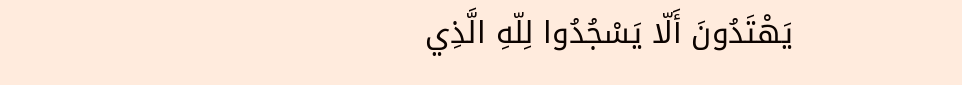يَهْتَدُونَ أَلّا يَسْجُدُوا لِلّهِ الَّذِي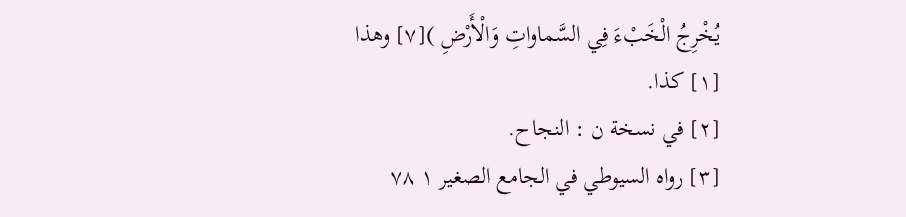يُخْرِجُ الْخَبْءَ فِي السَّماواتِ وَالْأَرْضِ )[٧] وهذا
[١] كذا.
[٢] في نسخة ن : النجاح.
[٣] رواه السيوطي في الجامع الصغير ١ ٧٨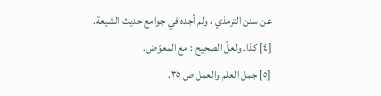عن سنن الترمذي ، ولم أجده في جوامع حديث الشيعة.
[٤] كذا. ولعلّ الصحيح : مع المعوّض.
[٥] جمل العلم والعمل ص ٣٥.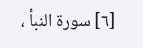[٦] سورة النبأ ،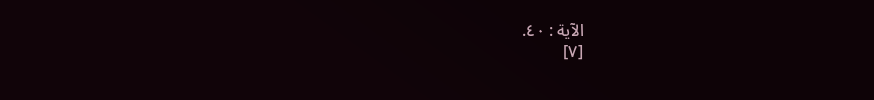الآية : ٤٠.
[٧]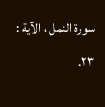سورة النمل ، الآية : ٢٣.